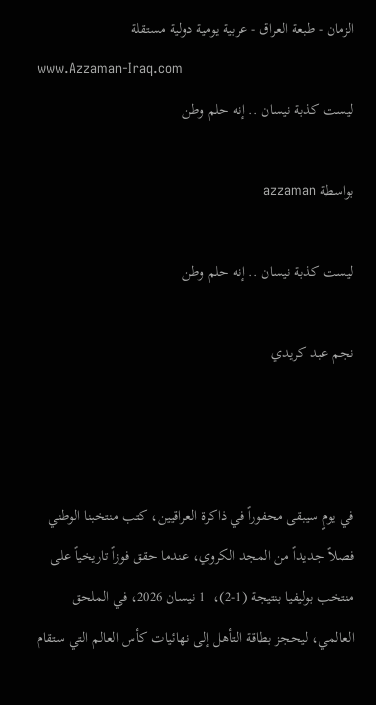الزمان - طبعة العراق - عربية يومية دولية مستقلة
www.Azzaman-Iraq.com
ليست كذبة نيسان .. إنه حلم وطن

بواسطة azzaman

ليست كذبة نيسان .. إنه حلم وطن

نجم عبد كريدي



في يومٍ سيبقى محفوراً في ذاكرة العراقيين، كتب منتخبنا الوطني فصلاً جديداً من المجد الكروي، عندما حقق فوزاً تاريخياً على منتخب بوليفيا بنتيجة (1-2)،  1 نيسان 2026، في الملحق العالمي، ليحجز بطاقة التأهل إلى نهائيات كأس العالم التي ستقام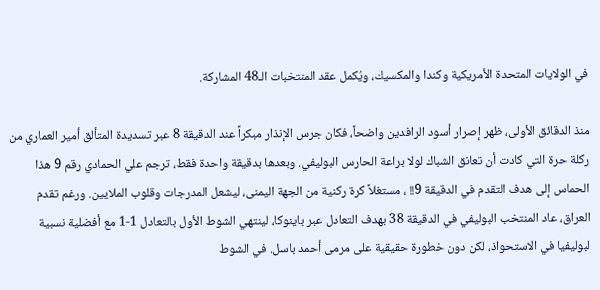في الولايات المتحدة الأمريكية وكندا والمكسيك، ويُكمل عقد المنتخبات الـ48 المشاركة.

منذ الدقائق الأولى، ظهر إصرار أسود الرافدين واضحاً، فكان جرس الإنذار مبكراً عند الدقيقة 8 عبر تسديدة المتألق أمير العماري من ركلة حرة التي كادت أن تعانق الشباك لولا براعة الحارس البوليفي. وبعدها بدقيقة واحدة فقط، ترجم علي الحمادي رقم 9 هذا الحماس إلى هدف التقدم في الدقيقة 9!! ، مستغلاً كرة ركنية من الجهة اليمنى، ليشعل المدرجات وقلوب الملايين. ورغم تقدم العراق، عاد المنتخب البوليفي في الدقيقة 38 بهدف التعادل عبر باينوكا، لينتهي الشوط الأول بالتعادل 1-1 مع أفضلية نسبية لبوليفيا في الاستحواذ، لكن دون خطورة حقيقية على مرمى أحمد باسل. في الشوط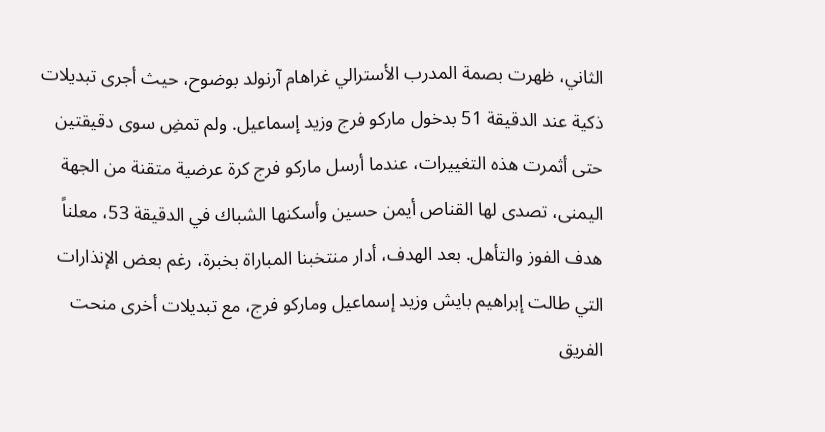الثاني، ظهرت بصمة المدرب الأسترالي غراهام آرنولد بوضوح، حيث أجرى تبديلات ذكية عند الدقيقة 51 بدخول ماركو فرج وزيد إسماعيل. ولم تمضِ سوى دقيقتين حتى أثمرت هذه التغييرات، عندما أرسل ماركو فرج كرة عرضية متقنة من الجهة اليمنى، تصدى لها القناص أيمن حسين وأسكنها الشباك في الدقيقة 53، معلناً هدف الفوز والتأهل. بعد الهدف، أدار منتخبنا المباراة بخبرة، رغم بعض الإنذارات التي طالت إبراهيم بايش وزيد إسماعيل وماركو فرج، مع تبديلات أخرى منحت الفريق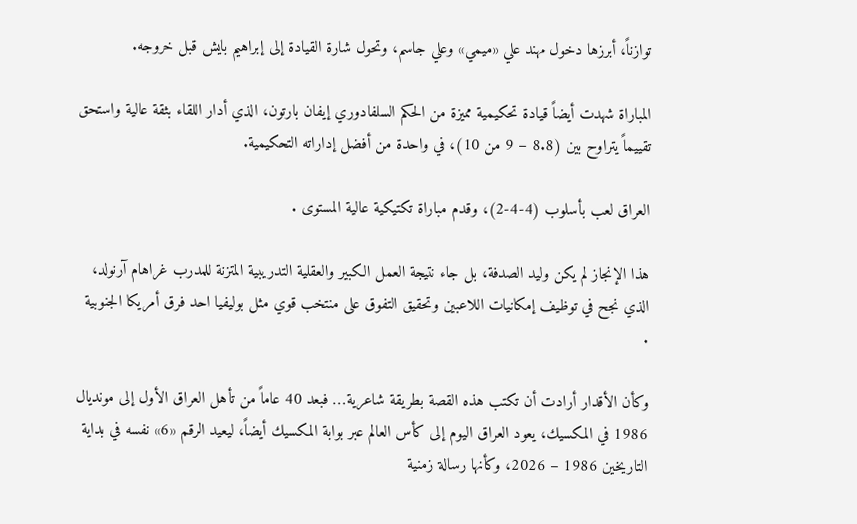توازناً، أبرزها دخول مهند علي «ميمي» وعلي جاسم، وتحول شارة القيادة إلى إبراهيم بايش قبل خروجه.

المباراة شهدت أيضاً قيادة تحكيمية مميزة من الحكم السلفادوري إيفان بارتون، الذي أدار اللقاء بثقة عالية واستحق تقييماً يتراوح بين (8.8 – 9 من 10)، في واحدة من أفضل إداراته التحكيمية.

العراق لعب بأسلوب (4-4-2)، وقدم مباراة تكتيكية عالية المستوى .

هذا الإنجاز لم يكن وليد الصدفة، بل جاء نتيجة العمل الكبير والعقلية التدريبية المتزنة للمدرب غراهام آرنولد، الذي نجح في توظيف إمكانيات اللاعبين وتحقيق التفوق على منتخب قوي مثل بوليفيا احد فرق أمريكا الجنوبية .

وكأن الأقدار أرادت أن تكتب هذه القصة بطريقة شاعرية… فبعد 40 عاماً من تأهل العراق الأول إلى مونديال 1986 في المكسيك، يعود العراق اليوم إلى كأس العالم عبر بوابة المكسيك أيضاً، ليعيد الرقم «6» نفسه في بداية التاريخين 1986 – 2026، وكأنها رسالة زمنية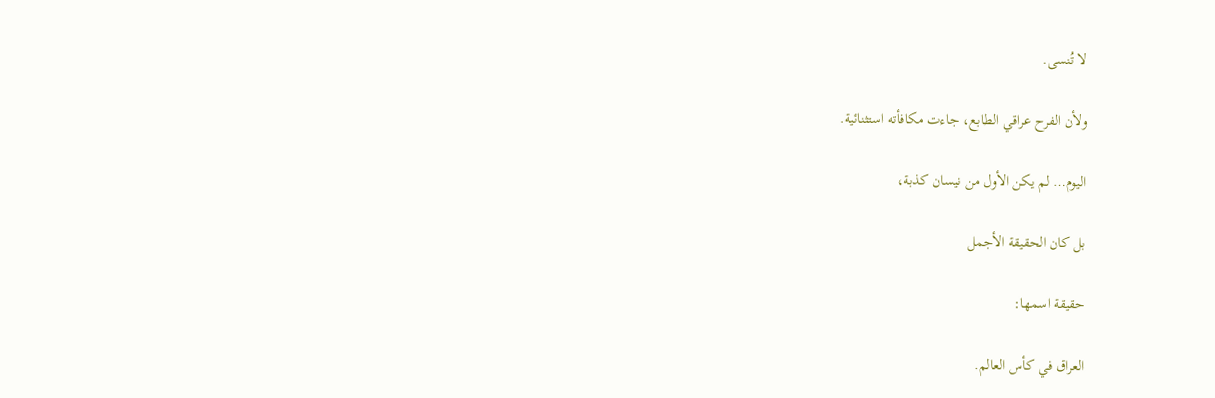لا تُنسى.

ولأن الفرح عراقي الطابع، جاءت مكافأته استثنائية.

اليوم… لم يكن الأول من نيسان كذبة،

بل كان الحقيقة الأجمل

حقيقة اسمها:

العراق في كأس العالم.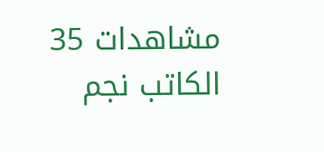مشاهدات 35
الكاتب نجم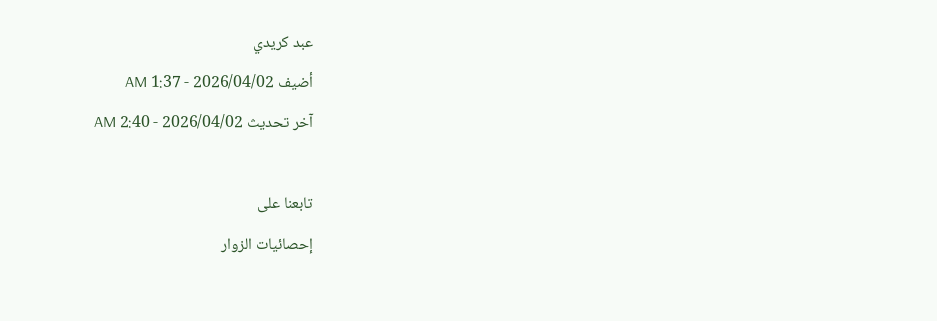عبد كريدي
أضيف 2026/04/02 - 1:37 AM
آخر تحديث 2026/04/02 - 2:40 AM

تابعنا على
إحصائيات الزوار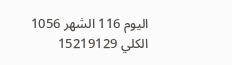اليوم 116 الشهر 1056 الكلي 15219129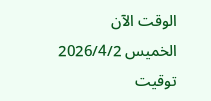الوقت الآن
الخميس 2026/4/2 توقيت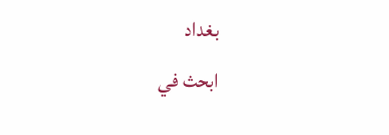بغداد
ابحث في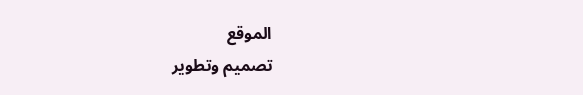الموقع
تصميم وتطوير